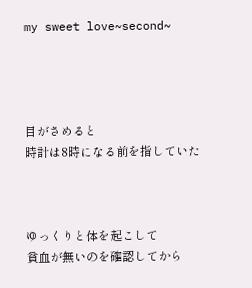my sweet love~second~




目がさめると
時計は8時になる前を指していた



ゆっくりと体を起こして
貧血が無いのを確認してから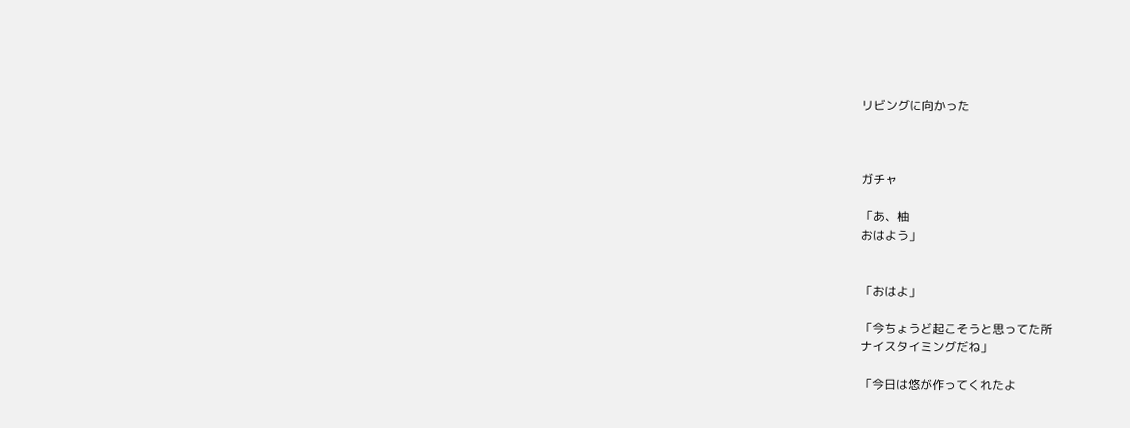リビングに向かった



ガチャ

「あ、柚
おはよう」


「おはよ」

「今ちょうど起こそうと思ってた所
ナイスタイミングだね」

「今日は悠が作ってくれたよ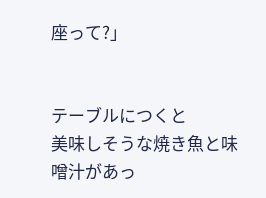座って?」


テーブルにつくと
美味しそうな焼き魚と味噌汁があっ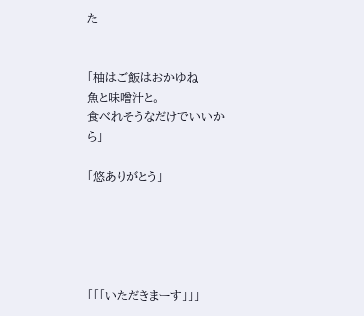た


「柚はご飯はおかゆね
魚と味噌汁と。
食べれそうなだけでいいから」

「悠ありがとう」





「「「いただきまーす」」」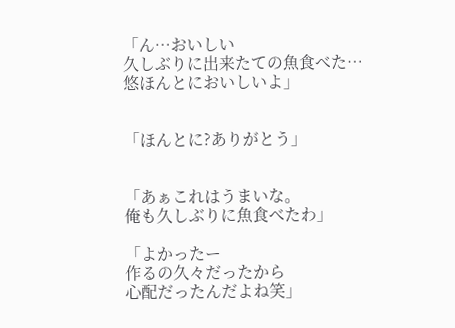「ん…おいしい
久しぶりに出来たての魚食べた…
悠ほんとにおいしいよ」


「ほんとに?ありがとう」


「あぁこれはうまいな。
俺も久しぶりに魚食べたわ」

「よかったー
作るの久々だったから
心配だったんだよね笑」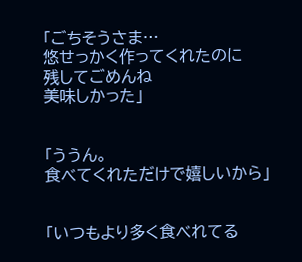「ごちそうさま…
悠せっかく作ってくれたのに
残してごめんね
美味しかった」


「ううん。
食べてくれただけで嬉しいから」


「いつもより多く食べれてる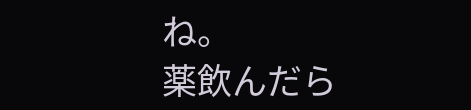ね。
薬飲んだら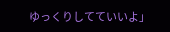ゆっくりしてていいよ」